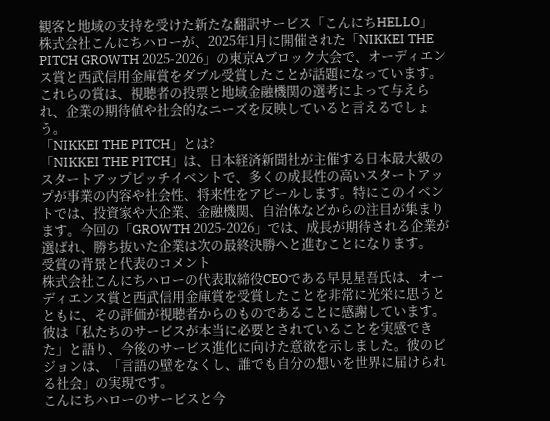観客と地域の支持を受けた新たな翻訳サービス「こんにちHELLO」
株式会社こんにちハローが、2025年1月に開催された「NIKKEI THE PITCH GROWTH 2025-2026」の東京Aブロック大会で、オーディエンス賞と西武信用金庫賞をダブル受賞したことが話題になっています。これらの賞は、視聴者の投票と地域金融機関の選考によって与えられ、企業の期待値や社会的なニーズを反映していると言えるでしょう。
「NIKKEI THE PITCH」とは?
「NIKKEI THE PITCH」は、日本経済新聞社が主催する日本最大級のスタートアップピッチイベントで、多くの成長性の高いスタートアップが事業の内容や社会性、将来性をアピールします。特にこのイベントでは、投資家や大企業、金融機関、自治体などからの注目が集まります。今回の「GROWTH 2025-2026」では、成長が期待される企業が選ばれ、勝ち抜いた企業は次の最終決勝へと進むことになります。
受賞の背景と代表のコメント
株式会社こんにちハローの代表取締役CEOである早見星吾氏は、オーディエンス賞と西武信用金庫賞を受賞したことを非常に光栄に思うとともに、その評価が視聴者からのものであることに感謝しています。彼は「私たちのサービスが本当に必要とされていることを実感できた」と語り、今後のサービス進化に向けた意欲を示しました。彼のビジョンは、「言語の壁をなくし、誰でも自分の想いを世界に届けられる社会」の実現です。
こんにちハローのサービスと今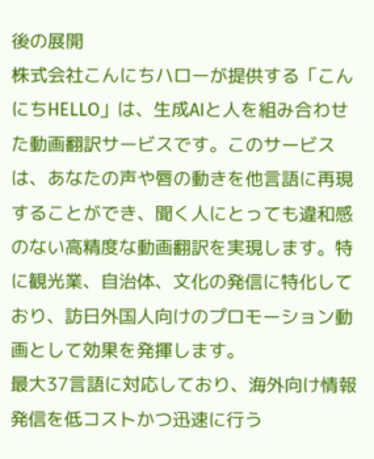後の展開
株式会社こんにちハローが提供する「こんにちHELLO」は、生成AIと人を組み合わせた動画翻訳サービスです。このサービスは、あなたの声や唇の動きを他言語に再現することができ、聞く人にとっても違和感のない高精度な動画翻訳を実現します。特に観光業、自治体、文化の発信に特化しており、訪日外国人向けのプロモーション動画として効果を発揮します。
最大37言語に対応しており、海外向け情報発信を低コストかつ迅速に行う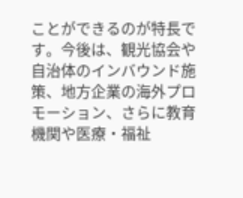ことができるのが特長です。今後は、観光協会や自治体のインバウンド施策、地方企業の海外プロモーション、さらに教育機関や医療・福祉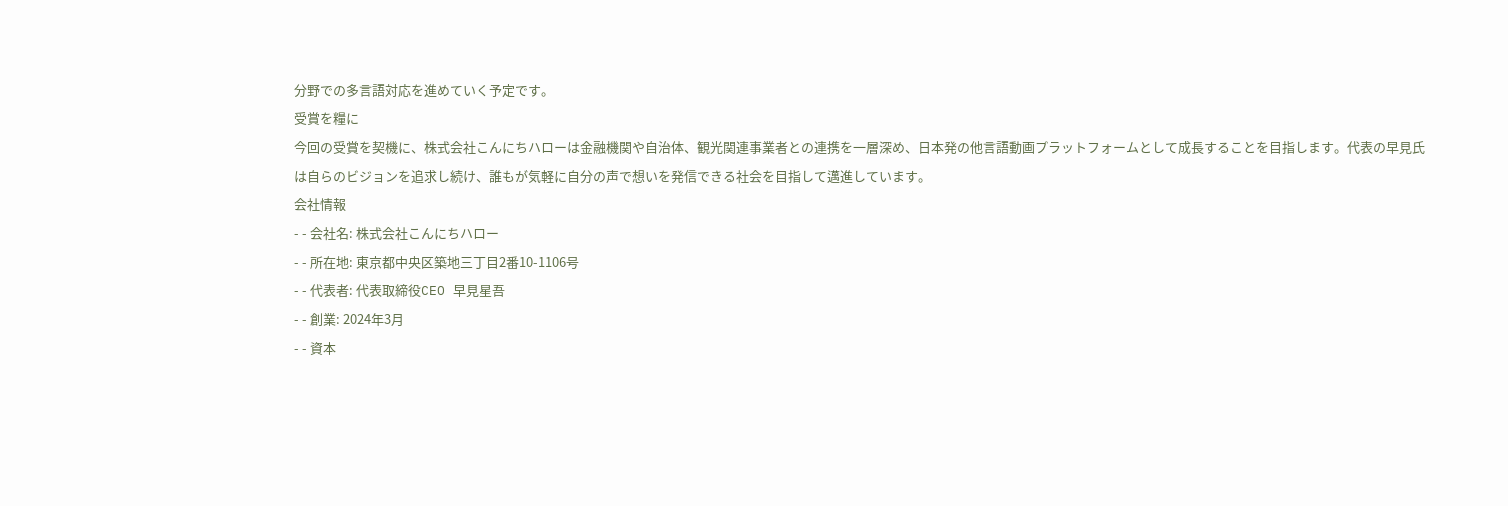分野での多言語対応を進めていく予定です。
受賞を糧に
今回の受賞を契機に、株式会社こんにちハローは金融機関や自治体、観光関連事業者との連携を一層深め、日本発の他言語動画プラットフォームとして成長することを目指します。代表の早見氏は自らのビジョンを追求し続け、誰もが気軽に自分の声で想いを発信できる社会を目指して邁進しています。
会社情報
- - 会社名: 株式会社こんにちハロー
- - 所在地: 東京都中央区築地三丁目2番10-1106号
- - 代表者: 代表取締役CEO 早見星吾
- - 創業: 2024年3月
- - 資本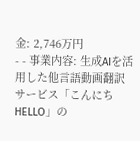金: 2,746万円
- - 事業内容: 生成AIを活用した他言語動画翻訳サービス「こんにちHELLO」の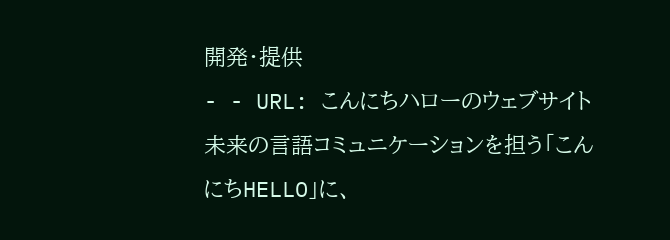開発・提供
- - URL: こんにちハローのウェブサイト
未来の言語コミュニケーションを担う「こんにちHELLO」に、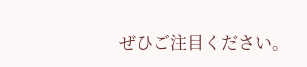ぜひご注目ください。